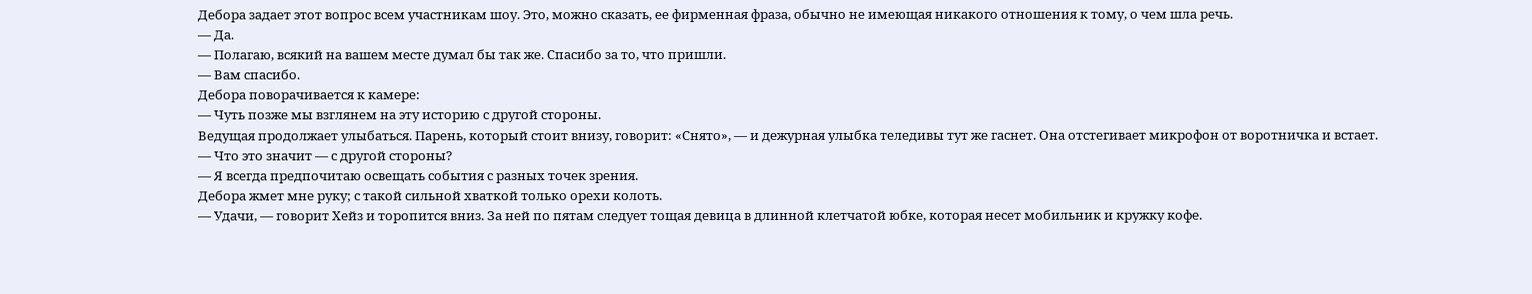Дебора задает этот вопрос всем участникам шоу. Это, можно сказать, ее фирменная фраза, обычно не имеющая никакого отношения к тому, о чем шла речь.
— Да.
— Полагаю, всякий на вашем месте думал бы так же. Спасибо за то, что пришли.
— Вам спасибо.
Дебора поворачивается к камере:
— Чуть позже мы взглянем на эту историю с другой стороны.
Ведущая продолжает улыбаться. Парень, который стоит внизу, говорит: «Снято», — и дежурная улыбка теледивы тут же гаснет. Она отстегивает микрофон от воротничка и встает.
— Что это значит — с другой стороны?
— Я всегда предпочитаю освещать события с разных точек зрения.
Дебора жмет мне руку; с такой сильной хваткой только орехи колоть.
— Удачи, — говорит Хейз и торопится вниз. За ней по пятам следует тощая девица в длинной клетчатой юбке, которая несет мобильник и кружку кофе.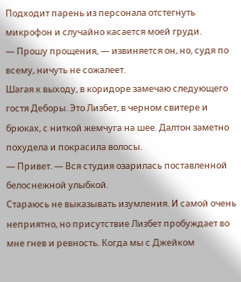Подходит парень из персонала отстегнуть микрофон и случайно касается моей груди.
— Прошу прощения, — извиняется он, но, судя по всему, ничуть не сожалеет.
Шагая к выходу, в коридоре замечаю следующего гостя Деборы. Это Лизбет, в черном свитере и брюках, с ниткой жемчуга на шее. Далтон заметно похудела и покрасила волосы.
— Привет. — Вся студия озарилась поставленной белоснежной улыбкой.
Стараюсь не выказывать изумления. И самой очень неприятно, но присутствие Лизбет пробуждает во мне гнев и ревность. Когда мы с Джейком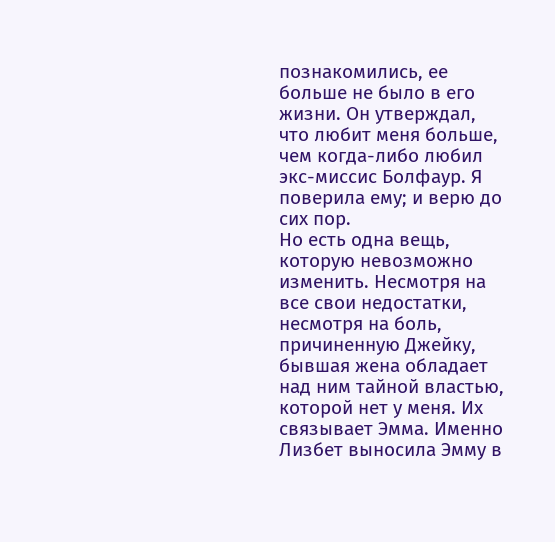познакомились, ее больше не было в его жизни. Он утверждал, что любит меня больше, чем когда-либо любил экс-миссис Болфаур. Я поверила ему; и верю до сих пор.
Но есть одна вещь, которую невозможно изменить. Несмотря на все свои недостатки, несмотря на боль, причиненную Джейку, бывшая жена обладает над ним тайной властью, которой нет у меня. Их связывает Эмма. Именно Лизбет выносила Эмму в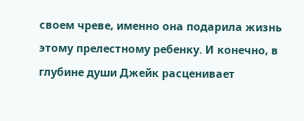своем чреве, именно она подарила жизнь этому прелестному ребенку. И конечно, в глубине души Джейк расценивает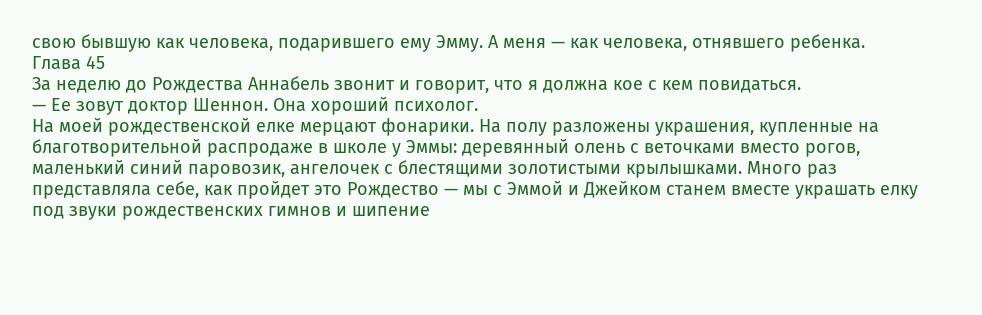свою бывшую как человека, подарившего ему Эмму. А меня — как человека, отнявшего ребенка.
Глава 45
За неделю до Рождества Аннабель звонит и говорит, что я должна кое с кем повидаться.
— Ее зовут доктор Шеннон. Она хороший психолог.
На моей рождественской елке мерцают фонарики. На полу разложены украшения, купленные на благотворительной распродаже в школе у Эммы: деревянный олень с веточками вместо рогов, маленький синий паровозик, ангелочек с блестящими золотистыми крылышками. Много раз представляла себе, как пройдет это Рождество — мы с Эммой и Джейком станем вместе украшать елку под звуки рождественских гимнов и шипение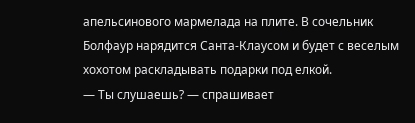апельсинового мармелада на плите. В сочельник Болфаур нарядится Санта-Клаусом и будет с веселым хохотом раскладывать подарки под елкой.
— Ты слушаешь? — спрашивает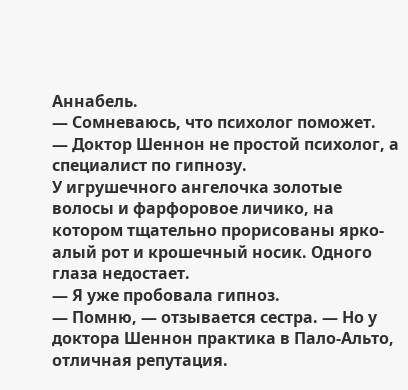Аннабель.
— Сомневаюсь, что психолог поможет.
— Доктор Шеннон не простой психолог, а специалист по гипнозу.
У игрушечного ангелочка золотые волосы и фарфоровое личико, на котором тщательно прорисованы ярко-алый рот и крошечный носик. Одного глаза недостает.
— Я уже пробовала гипноз.
— Помню, — отзывается сестра. — Но у доктора Шеннон практика в Пало-Альто, отличная репутация.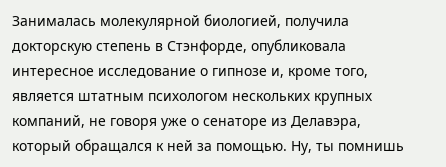Занималась молекулярной биологией, получила докторскую степень в Стэнфорде, опубликовала интересное исследование о гипнозе и, кроме того, является штатным психологом нескольких крупных компаний, не говоря уже о сенаторе из Делавэра, который обращался к ней за помощью. Ну, ты помнишь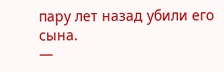пару лет назад убили его сына.
—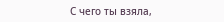С чего ты взяла,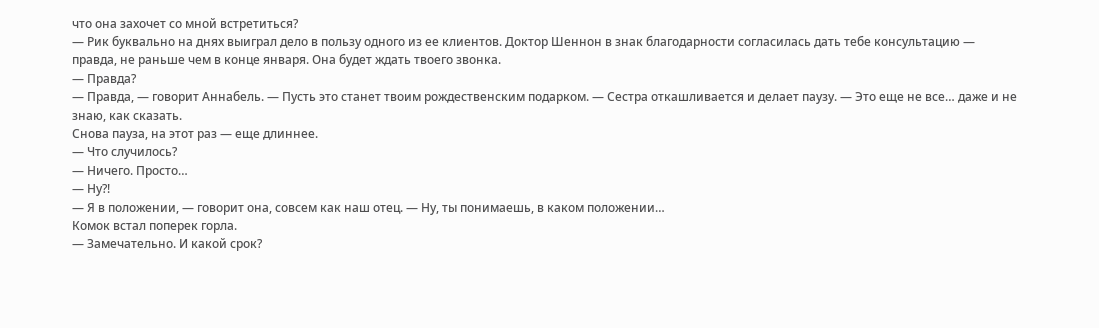что она захочет со мной встретиться?
— Рик буквально на днях выиграл дело в пользу одного из ее клиентов. Доктор Шеннон в знак благодарности согласилась дать тебе консультацию — правда, не раньше чем в конце января. Она будет ждать твоего звонка.
— Правда?
— Правда, — говорит Аннабель. — Пусть это станет твоим рождественским подарком. — Сестра откашливается и делает паузу. — Это еще не все… даже и не знаю, как сказать.
Снова пауза, на этот раз — еще длиннее.
— Что случилось?
— Ничего. Просто…
— Ну?!
— Я в положении, — говорит она, совсем как наш отец. — Ну, ты понимаешь, в каком положении…
Комок встал поперек горла.
— Замечательно. И какой срок?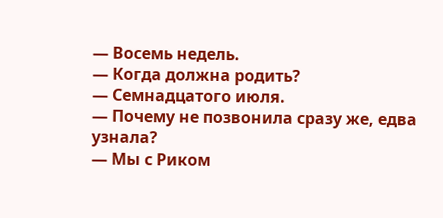— Восемь недель.
— Когда должна родить?
— Семнадцатого июля.
— Почему не позвонила сразу же, едва узнала?
— Мы с Риком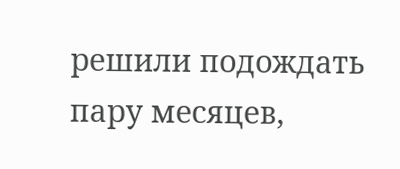решили подождать пару месяцев,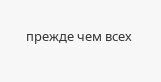прежде чем всех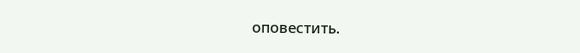оповестить.